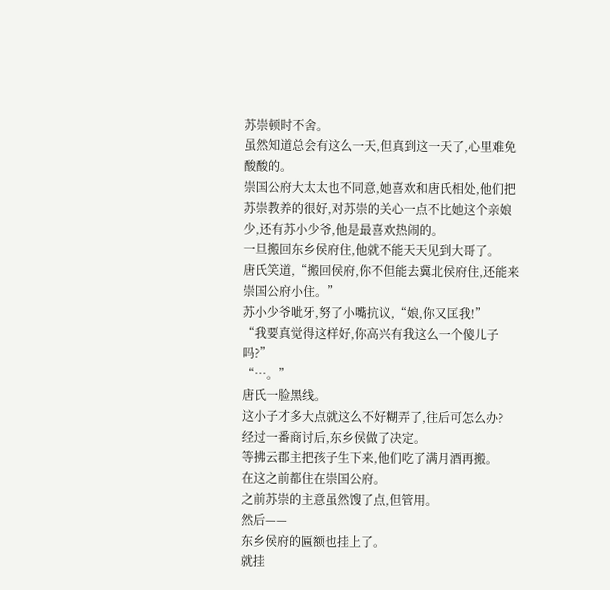苏崇顿时不舍。
虽然知道总会有这么一天,但真到这一天了,心里难免酸酸的。
崇国公府大太太也不同意,她喜欢和唐氏相处,他们把苏崇教养的很好,对苏崇的关心一点不比她这个亲娘少,还有苏小少爷,他是最喜欢热闹的。
一旦搬回东乡侯府住,他就不能天天见到大哥了。
唐氏笑道,“搬回侯府,你不但能去冀北侯府住,还能来崇国公府小住。”
苏小少爷呲牙,努了小嘴抗议,“娘,你又匡我!”
“我要真觉得这样好,你高兴有我这么一个傻儿子吗?”
“…。”
唐氏一脸黑线。
这小子才多大点就这么不好糊弄了,往后可怎么办?
经过一番商讨后,东乡侯做了决定。
等拂云郡主把孩子生下来,他们吃了满月酒再搬。
在这之前都住在崇国公府。
之前苏崇的主意虽然馊了点,但管用。
然后——
东乡侯府的匾额也挂上了。
就挂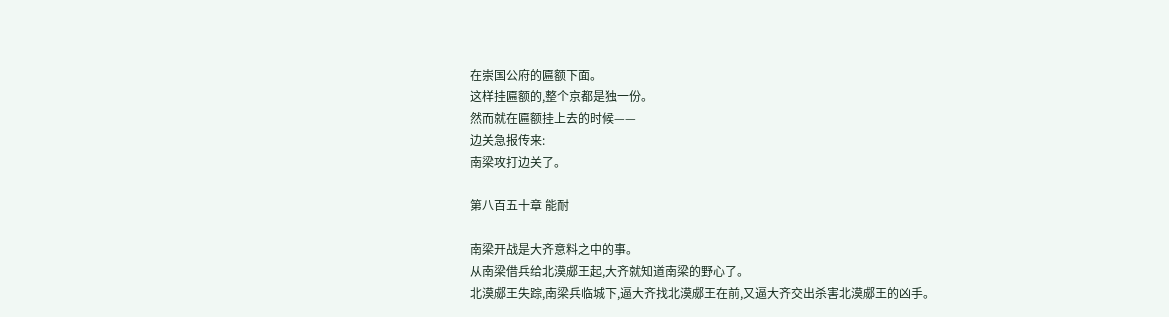在崇国公府的匾额下面。
这样挂匾额的,整个京都是独一份。
然而就在匾额挂上去的时候——
边关急报传来:
南梁攻打边关了。

第八百五十章 能耐

南梁开战是大齐意料之中的事。
从南梁借兵给北漠郕王起,大齐就知道南梁的野心了。
北漠郕王失踪,南梁兵临城下,逼大齐找北漠郕王在前,又逼大齐交出杀害北漠郕王的凶手。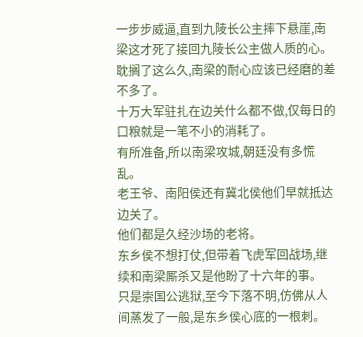一步步威逼,直到九陵长公主摔下悬崖,南梁这才死了接回九陵长公主做人质的心。
耽搁了这么久,南梁的耐心应该已经磨的差不多了。
十万大军驻扎在边关什么都不做,仅每日的口粮就是一笔不小的消耗了。
有所准备,所以南梁攻城,朝廷没有多慌乱。
老王爷、南阳侯还有冀北侯他们早就抵达边关了。
他们都是久经沙场的老将。
东乡侯不想打仗,但带着飞虎军回战场,继续和南梁厮杀又是他盼了十六年的事。
只是崇国公逃狱,至今下落不明,仿佛从人间蒸发了一般,是东乡侯心底的一根刺。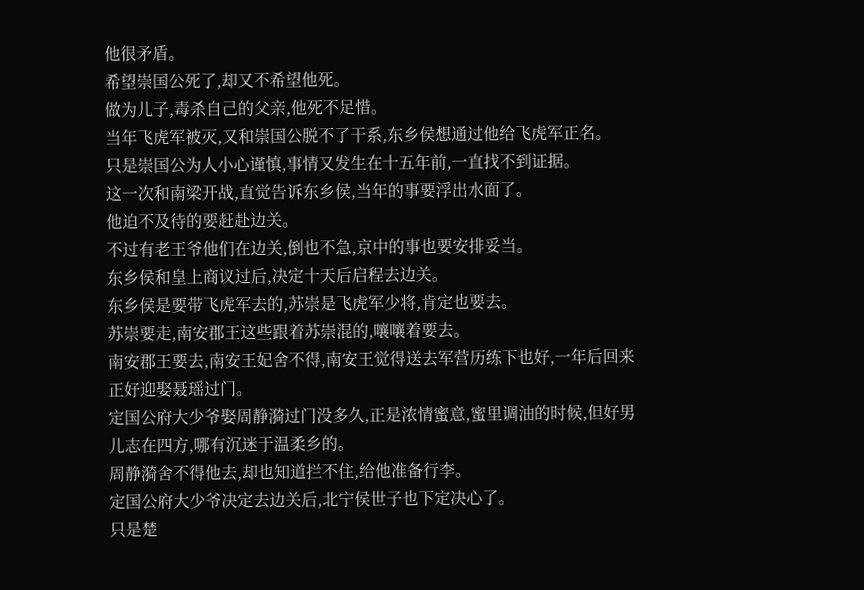他很矛盾。
希望崇国公死了,却又不希望他死。
做为儿子,毒杀自己的父亲,他死不足惜。
当年飞虎军被灭,又和崇国公脱不了干系,东乡侯想通过他给飞虎军正名。
只是崇国公为人小心谨慎,事情又发生在十五年前,一直找不到证据。
这一次和南梁开战,直觉告诉东乡侯,当年的事要浮出水面了。
他迫不及待的要赶赴边关。
不过有老王爷他们在边关,倒也不急,京中的事也要安排妥当。
东乡侯和皇上商议过后,决定十天后启程去边关。
东乡侯是要带飞虎军去的,苏崇是飞虎军少将,肯定也要去。
苏崇要走,南安郡王这些跟着苏崇混的,嚷嚷着要去。
南安郡王要去,南安王妃舍不得,南安王觉得送去军营历练下也好,一年后回来正好迎娶聂瑶过门。
定国公府大少爷娶周静漪过门没多久,正是浓情蜜意,蜜里调油的时候,但好男儿志在四方,哪有沉迷于温柔乡的。
周静漪舍不得他去,却也知道拦不住,给他准备行李。
定国公府大少爷决定去边关后,北宁侯世子也下定决心了。
只是楚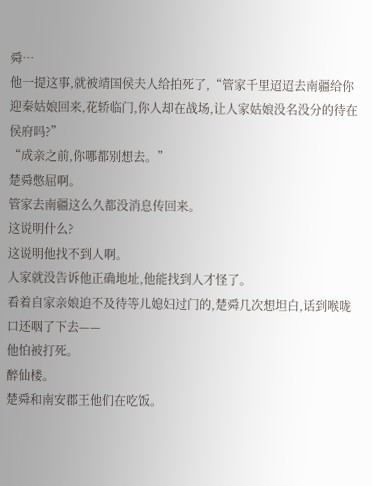舜…
他一提这事,就被靖国侯夫人给拍死了,“管家千里迢迢去南疆给你迎秦姑娘回来,花轿临门,你人却在战场,让人家姑娘没名没分的待在侯府吗?”
“成亲之前,你哪都别想去。”
楚舜憋屈啊。
管家去南疆这么久都没消息传回来。
这说明什么?
这说明他找不到人啊。
人家就没告诉他正确地址,他能找到人才怪了。
看着自家亲娘迫不及待等儿媳妇过门的,楚舜几次想坦白,话到喉咙口还咽了下去——
他怕被打死。
醉仙楼。
楚舜和南安郡王他们在吃饭。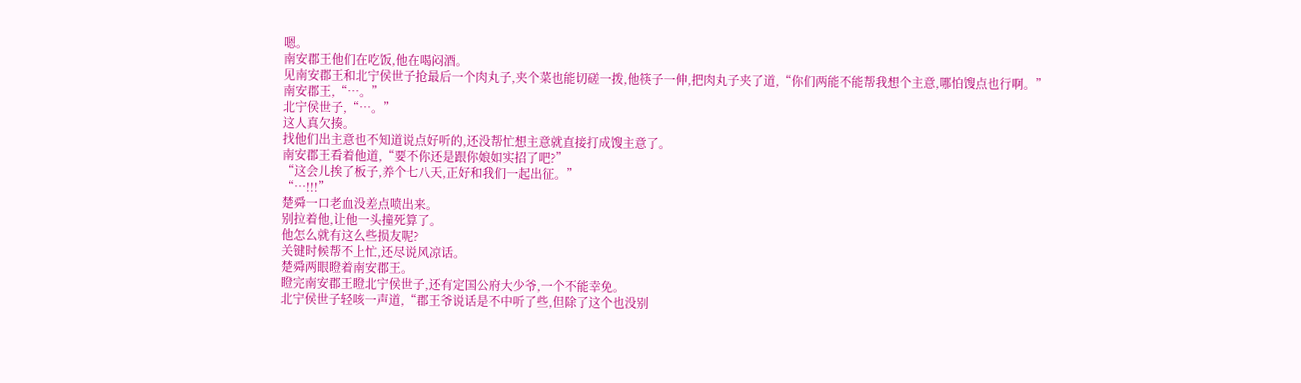嗯。
南安郡王他们在吃饭,他在喝闷酒。
见南安郡王和北宁侯世子抢最后一个肉丸子,夹个菜也能切磋一拨,他筷子一伸,把肉丸子夹了道,“你们两能不能帮我想个主意,哪怕馊点也行啊。”
南安郡王,“…。”
北宁侯世子,“…。”
这人真欠揍。
找他们出主意也不知道说点好听的,还没帮忙想主意就直接打成馊主意了。
南安郡王看着他道,“要不你还是跟你娘如实招了吧?”
“这会儿挨了板子,养个七八天,正好和我们一起出征。”
“…!!!”
楚舜一口老血没差点喷出来。
别拉着他,让他一头撞死算了。
他怎么就有这么些损友呢?
关键时候帮不上忙,还尽说风凉话。
楚舜两眼瞪着南安郡王。
瞪完南安郡王瞪北宁侯世子,还有定国公府大少爷,一个不能幸免。
北宁侯世子轻咳一声道,“郡王爷说话是不中听了些,但除了这个也没别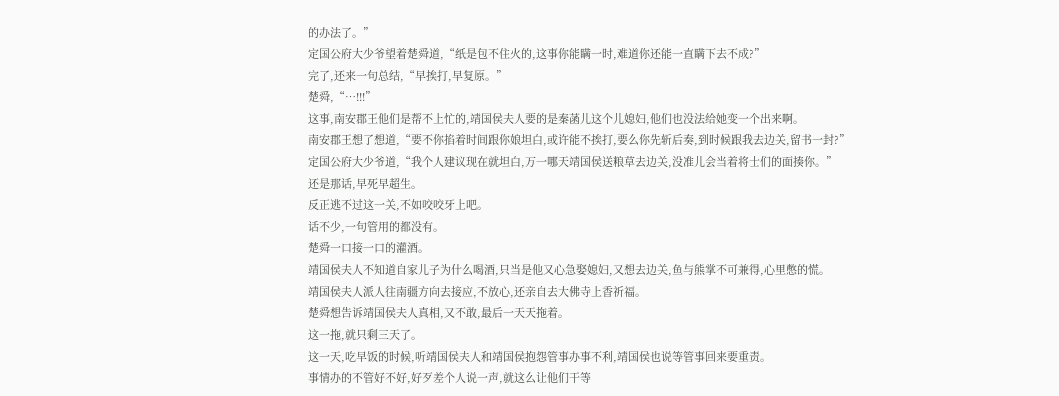的办法了。”
定国公府大少爷望着楚舜道,“纸是包不住火的,这事你能瞒一时,难道你还能一直瞒下去不成?”
完了,还来一句总结,“早挨打,早复原。”
楚舜,“…!!!”
这事,南安郡王他们是帮不上忙的,靖国侯夫人要的是秦菡儿这个儿媳妇,他们也没法给她变一个出来啊。
南安郡王想了想道,“要不你掐着时间跟你娘坦白,或许能不挨打,要么你先斩后奏,到时候跟我去边关,留书一封?”
定国公府大少爷道,“我个人建议现在就坦白,万一哪天靖国侯送粮草去边关,没准儿会当着将士们的面揍你。”
还是那话,早死早超生。
反正逃不过这一关,不如咬咬牙上吧。
话不少,一句管用的都没有。
楚舜一口接一口的灌酒。
靖国侯夫人不知道自家儿子为什么喝酒,只当是他又心急娶媳妇,又想去边关,鱼与熊掌不可兼得,心里憋的慌。
靖国侯夫人派人往南疆方向去接应,不放心,还亲自去大佛寺上香祈福。
楚舜想告诉靖国侯夫人真相,又不敢,最后一天天拖着。
这一拖,就只剩三天了。
这一天,吃早饭的时候,听靖国侯夫人和靖国侯抱怨管事办事不利,靖国侯也说等管事回来要重责。
事情办的不管好不好,好歹差个人说一声,就这么让他们干等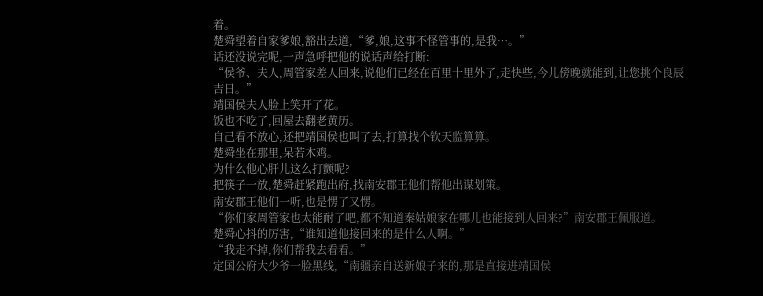着。
楚舜望着自家爹娘,豁出去道,“爹,娘,这事不怪管事的,是我…。”
话还没说完呢,一声急呼把他的说话声给打断:
“侯爷、夫人,周管家差人回来,说他们已经在百里十里外了,走快些,今儿傍晚就能到,让您挑个良辰吉日。”
靖国侯夫人脸上笑开了花。
饭也不吃了,回屋去翻老黄历。
自己看不放心,还把靖国侯也叫了去,打算找个钦天监算算。
楚舜坐在那里,呆若木鸡。
为什么他心肝儿这么打颤呢?
把筷子一放,楚舜赶紧跑出府,找南安郡王他们帮他出谋划策。
南安郡王他们一听,也是愣了又愣。
“你们家周管家也太能耐了吧,都不知道秦姑娘家在哪儿也能接到人回来?”南安郡王佩服道。
楚舜心抖的厉害,“谁知道他接回来的是什么人啊。”
“我走不掉,你们帮我去看看。”
定国公府大少爷一脸黑线,“南疆亲自送新娘子来的,那是直接进靖国侯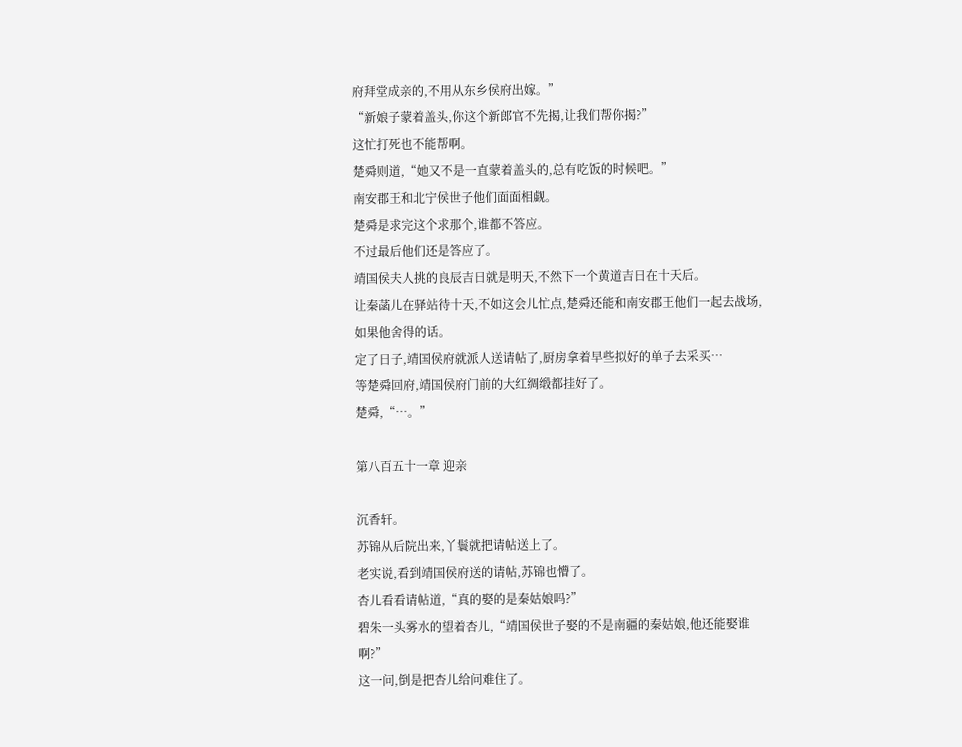府拜堂成亲的,不用从东乡侯府出嫁。”
“新娘子蒙着盖头,你这个新郎官不先揭,让我们帮你揭?”
这忙打死也不能帮啊。
楚舜则道,“她又不是一直蒙着盖头的,总有吃饭的时候吧。”
南安郡王和北宁侯世子他们面面相觑。
楚舜是求完这个求那个,谁都不答应。
不过最后他们还是答应了。
靖国侯夫人挑的良辰吉日就是明天,不然下一个黄道吉日在十天后。
让秦菡儿在驿站待十天,不如这会儿忙点,楚舜还能和南安郡王他们一起去战场,如果他舍得的话。
定了日子,靖国侯府就派人送请帖了,厨房拿着早些拟好的单子去采买…
等楚舜回府,靖国侯府门前的大红绸缎都挂好了。
楚舜,“…。”

第八百五十一章 迎亲

沉香轩。
苏锦从后院出来,丫鬟就把请帖送上了。
老实说,看到靖国侯府送的请帖,苏锦也懵了。
杏儿看看请帖道,“真的娶的是秦姑娘吗?”
碧朱一头雾水的望着杏儿,“靖国侯世子娶的不是南疆的秦姑娘,他还能娶谁啊?”
这一问,倒是把杏儿给问难住了。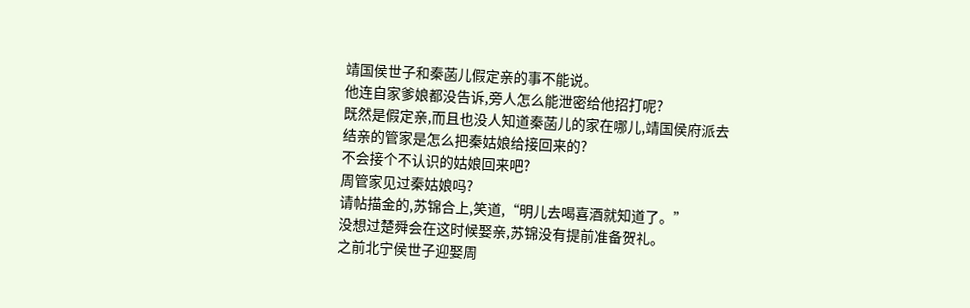靖国侯世子和秦菡儿假定亲的事不能说。
他连自家爹娘都没告诉,旁人怎么能泄密给他招打呢?
既然是假定亲,而且也没人知道秦菡儿的家在哪儿,靖国侯府派去结亲的管家是怎么把秦姑娘给接回来的?
不会接个不认识的姑娘回来吧?
周管家见过秦姑娘吗?
请帖描金的,苏锦合上,笑道,“明儿去喝喜酒就知道了。”
没想过楚舜会在这时候娶亲,苏锦没有提前准备贺礼。
之前北宁侯世子迎娶周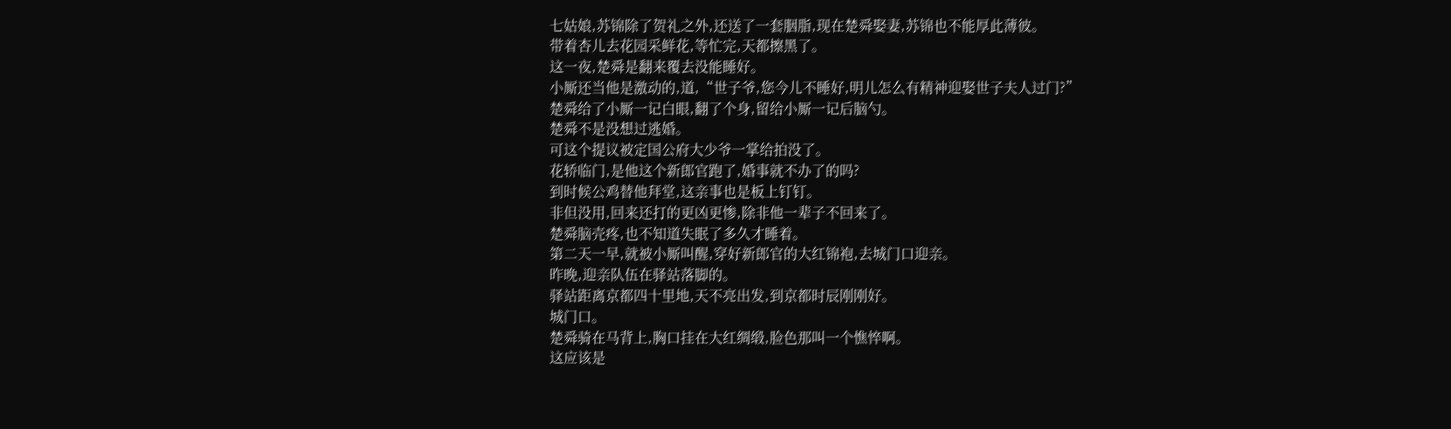七姑娘,苏锦除了贺礼之外,还送了一套胭脂,现在楚舜娶妻,苏锦也不能厚此薄彼。
带着杏儿去花园采鲜花,等忙完,天都擦黑了。
这一夜,楚舜是翻来覆去没能睡好。
小厮还当他是激动的,道,“世子爷,您今儿不睡好,明儿怎么有精神迎娶世子夫人过门?”
楚舜给了小厮一记白眼,翻了个身,留给小厮一记后脑勺。
楚舜不是没想过逃婚。
可这个提议被定国公府大少爷一掌给拍没了。
花轿临门,是他这个新郎官跑了,婚事就不办了的吗?
到时候公鸡替他拜堂,这亲事也是板上钉钉。
非但没用,回来还打的更凶更惨,除非他一辈子不回来了。
楚舜脑壳疼,也不知道失眠了多久才睡着。
第二天一早,就被小厮叫醒,穿好新郎官的大红锦袍,去城门口迎亲。
昨晚,迎亲队伍在驿站落脚的。
驿站距离京都四十里地,天不亮出发,到京都时辰刚刚好。
城门口。
楚舜骑在马背上,胸口挂在大红绸缎,脸色那叫一个憔悴啊。
这应该是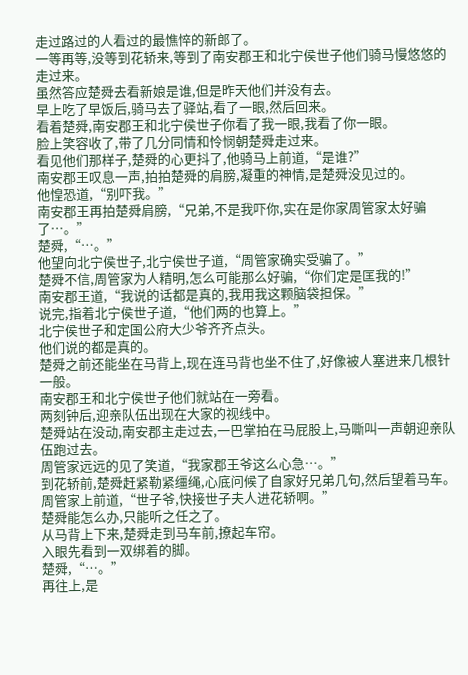走过路过的人看过的最憔悴的新郎了。
一等再等,没等到花轿来,等到了南安郡王和北宁侯世子他们骑马慢悠悠的走过来。
虽然答应楚舜去看新娘是谁,但是昨天他们并没有去。
早上吃了早饭后,骑马去了驿站,看了一眼,然后回来。
看着楚舜,南安郡王和北宁侯世子你看了我一眼,我看了你一眼。
脸上笑容收了,带了几分同情和怜悯朝楚舜走过来。
看见他们那样子,楚舜的心更抖了,他骑马上前道,“是谁?”
南安郡王叹息一声,拍拍楚舜的肩膀,凝重的神情,是楚舜没见过的。
他惶恐道,“别吓我。”
南安郡王再拍楚舜肩膀,“兄弟,不是我吓你,实在是你家周管家太好骗了…。”
楚舜,“…。”
他望向北宁侯世子,北宁侯世子道,“周管家确实受骗了。”
楚舜不信,周管家为人精明,怎么可能那么好骗,“你们定是匡我的!”
南安郡王道,“我说的话都是真的,我用我这颗脑袋担保。”
说完,指着北宁侯世子道,“他们两的也算上。”
北宁侯世子和定国公府大少爷齐齐点头。
他们说的都是真的。
楚舜之前还能坐在马背上,现在连马背也坐不住了,好像被人塞进来几根针一般。
南安郡王和北宁侯世子他们就站在一旁看。
两刻钟后,迎亲队伍出现在大家的视线中。
楚舜站在没动,南安郡主走过去,一巴掌拍在马屁股上,马嘶叫一声朝迎亲队伍跑过去。
周管家远远的见了笑道,“我家郡王爷这么心急…。”
到花轿前,楚舜赶紧勒紧缰绳,心底问候了自家好兄弟几句,然后望着马车。
周管家上前道,“世子爷,快接世子夫人进花轿啊。”
楚舜能怎么办,只能听之任之了。
从马背上下来,楚舜走到马车前,撩起车帘。
入眼先看到一双绑着的脚。
楚舜,“…。”
再往上,是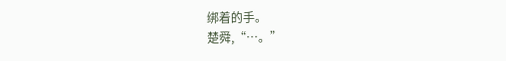绑着的手。
楚舜,“…。”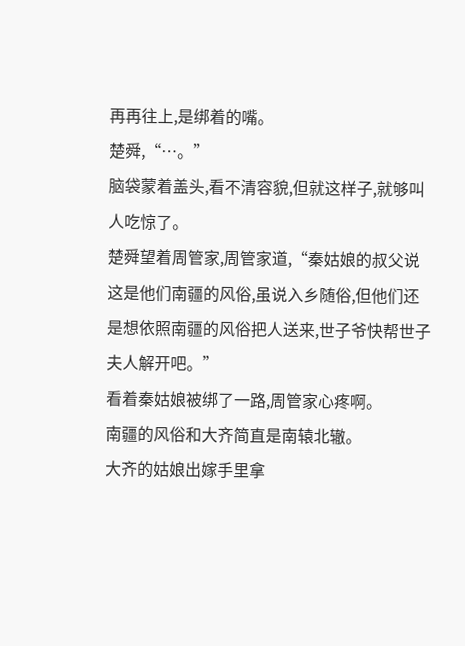再再往上,是绑着的嘴。
楚舜,“…。”
脑袋蒙着盖头,看不清容貌,但就这样子,就够叫人吃惊了。
楚舜望着周管家,周管家道,“秦姑娘的叔父说这是他们南疆的风俗,虽说入乡随俗,但他们还是想依照南疆的风俗把人送来,世子爷快帮世子夫人解开吧。”
看着秦姑娘被绑了一路,周管家心疼啊。
南疆的风俗和大齐简直是南辕北辙。
大齐的姑娘出嫁手里拿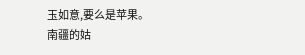玉如意,要么是苹果。
南疆的姑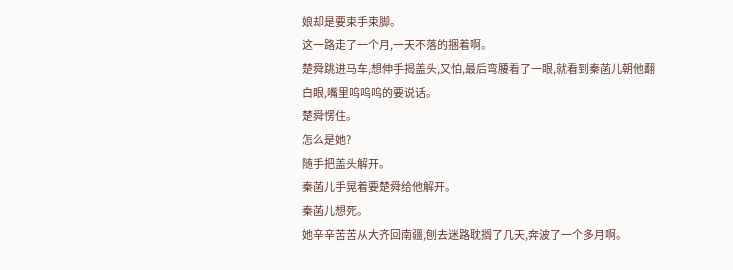娘却是要束手束脚。
这一路走了一个月,一天不落的捆着啊。
楚舜跳进马车,想伸手揭盖头,又怕,最后弯腰看了一眼,就看到秦菡儿朝他翻白眼,嘴里呜呜呜的要说话。
楚舜愣住。
怎么是她?
随手把盖头解开。
秦菡儿手晃着要楚舜给他解开。
秦菡儿想死。
她辛辛苦苦从大齐回南疆,刨去迷路耽搁了几天,奔波了一个多月啊。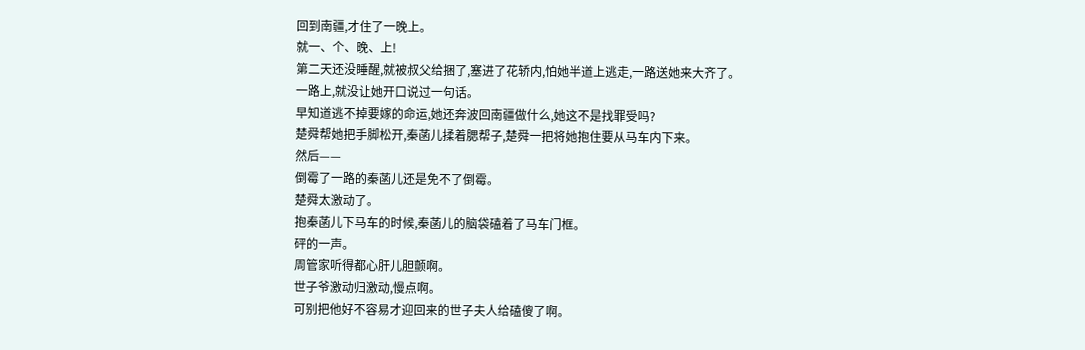回到南疆,才住了一晚上。
就一、个、晚、上!
第二天还没睡醒,就被叔父给捆了,塞进了花轿内,怕她半道上逃走,一路送她来大齐了。
一路上,就没让她开口说过一句话。
早知道逃不掉要嫁的命运,她还奔波回南疆做什么,她这不是找罪受吗?
楚舜帮她把手脚松开,秦菡儿揉着腮帮子,楚舜一把将她抱住要从马车内下来。
然后——
倒霉了一路的秦菡儿还是免不了倒霉。
楚舜太激动了。
抱秦菡儿下马车的时候,秦菡儿的脑袋磕着了马车门框。
砰的一声。
周管家听得都心肝儿胆颤啊。
世子爷激动归激动,慢点啊。
可别把他好不容易才迎回来的世子夫人给磕傻了啊。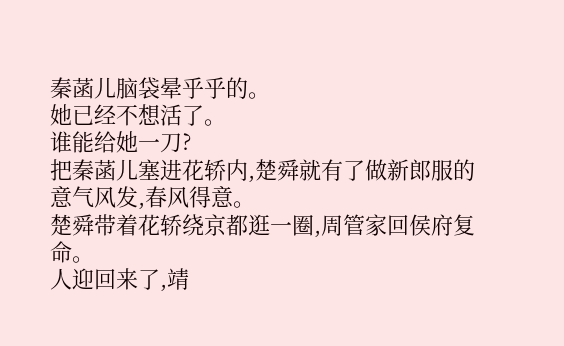秦菡儿脑袋晕乎乎的。
她已经不想活了。
谁能给她一刀?
把秦菡儿塞进花轿内,楚舜就有了做新郎服的意气风发,春风得意。
楚舜带着花轿绕京都逛一圈,周管家回侯府复命。
人迎回来了,靖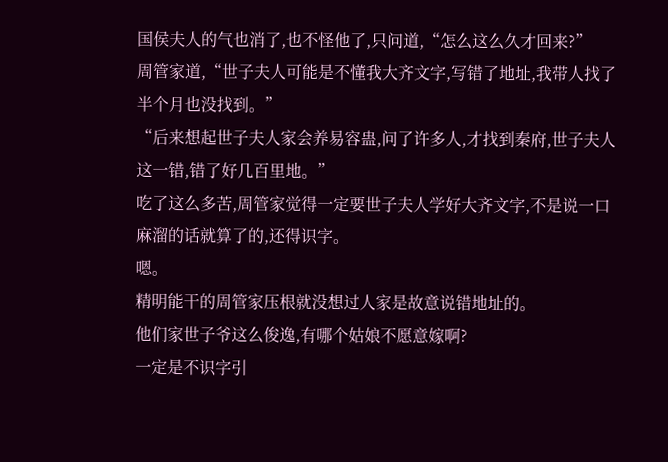国侯夫人的气也消了,也不怪他了,只问道,“怎么这么久才回来?”
周管家道,“世子夫人可能是不懂我大齐文字,写错了地址,我带人找了半个月也没找到。”
“后来想起世子夫人家会养易容蛊,问了许多人,才找到秦府,世子夫人这一错,错了好几百里地。”
吃了这么多苦,周管家觉得一定要世子夫人学好大齐文字,不是说一口麻溜的话就算了的,还得识字。
嗯。
精明能干的周管家压根就没想过人家是故意说错地址的。
他们家世子爷这么俊逸,有哪个姑娘不愿意嫁啊?
一定是不识字引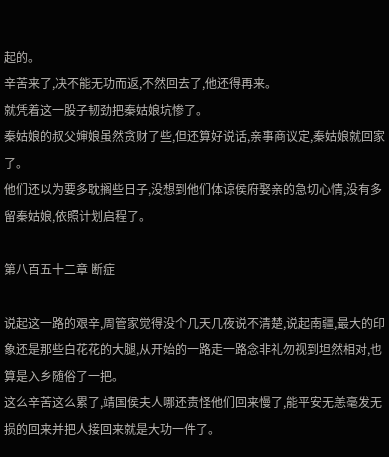起的。
辛苦来了,决不能无功而返,不然回去了,他还得再来。
就凭着这一股子韧劲把秦姑娘坑惨了。
秦姑娘的叔父婶娘虽然贪财了些,但还算好说话,亲事商议定,秦姑娘就回家了。
他们还以为要多耽搁些日子,没想到他们体谅侯府娶亲的急切心情,没有多留秦姑娘,依照计划启程了。

第八百五十二章 断症

说起这一路的艰辛,周管家觉得没个几天几夜说不清楚,说起南疆,最大的印象还是那些白花花的大腿,从开始的一路走一路念非礼勿视到坦然相对,也算是入乡随俗了一把。
这么辛苦这么累了,靖国侯夫人哪还责怪他们回来慢了,能平安无恙毫发无损的回来并把人接回来就是大功一件了。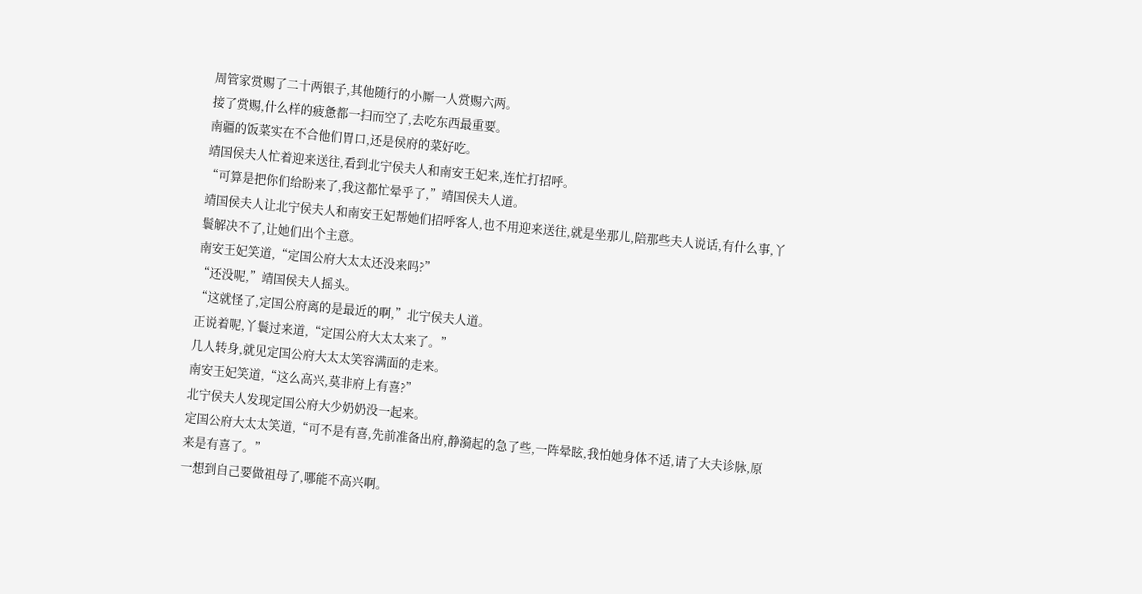周管家赏赐了二十两银子,其他随行的小厮一人赏赐六两。
接了赏赐,什么样的疲惫都一扫而空了,去吃东西最重要。
南疆的饭菜实在不合他们胃口,还是侯府的菜好吃。
靖国侯夫人忙着迎来送往,看到北宁侯夫人和南安王妃来,连忙打招呼。
“可算是把你们给盼来了,我这都忙晕乎了,”靖国侯夫人道。
靖国侯夫人让北宁侯夫人和南安王妃帮她们招呼客人,也不用迎来送往,就是坐那儿,陪那些夫人说话,有什么事,丫鬟解决不了,让她们出个主意。
南安王妃笑道,“定国公府大太太还没来吗?”
“还没呢,”靖国侯夫人摇头。
“这就怪了,定国公府离的是最近的啊,”北宁侯夫人道。
正说着呢,丫鬟过来道,“定国公府大太太来了。”
几人转身,就见定国公府大太太笑容满面的走来。
南安王妃笑道,“这么高兴,莫非府上有喜?”
北宁侯夫人发现定国公府大少奶奶没一起来。
定国公府大太太笑道,“可不是有喜,先前准备出府,静漪起的急了些,一阵晕眩,我怕她身体不适,请了大夫诊脉,原来是有喜了。”
一想到自己要做祖母了,哪能不高兴啊。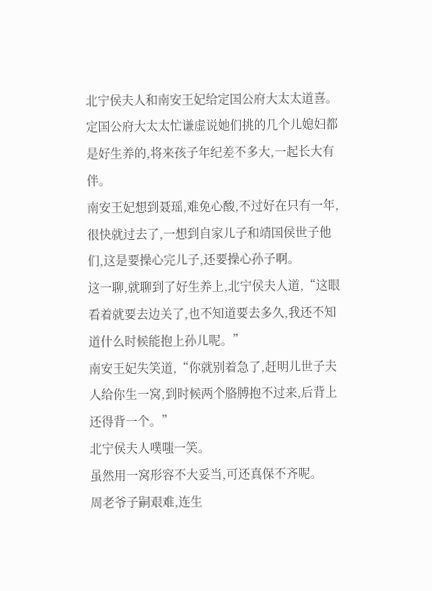北宁侯夫人和南安王妃给定国公府大太太道喜。
定国公府大太太忙谦虚说她们挑的几个儿媳妇都是好生养的,将来孩子年纪差不多大,一起长大有伴。
南安王妃想到聂瑶,难免心酸,不过好在只有一年,很快就过去了,一想到自家儿子和靖国侯世子他们,这是要操心完儿子,还要操心孙子啊。
这一聊,就聊到了好生养上,北宁侯夫人道,“这眼看着就要去边关了,也不知道要去多久,我还不知道什么时候能抱上孙儿呢。”
南安王妃失笑道,“你就别着急了,赶明儿世子夫人给你生一窝,到时候两个胳膊抱不过来,后背上还得背一个。”
北宁侯夫人噗嗤一笑。
虽然用一窝形容不大妥当,可还真保不齐呢。
周老爷子嗣艰难,连生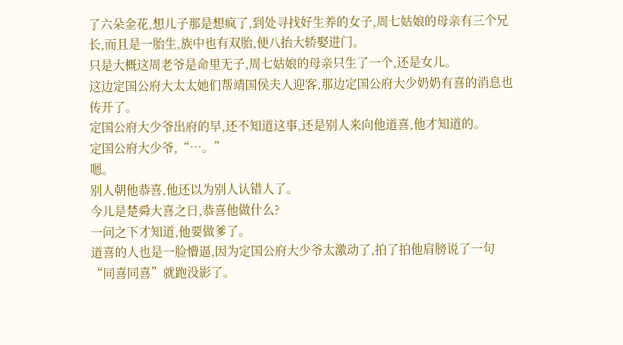了六朵金花,想儿子那是想疯了,到处寻找好生养的女子,周七姑娘的母亲有三个兄长,而且是一胎生,族中也有双胎,便八抬大轿娶进门。
只是大概这周老爷是命里无子,周七姑娘的母亲只生了一个,还是女儿。
这边定国公府大太太她们帮靖国侯夫人迎客,那边定国公府大少奶奶有喜的消息也传开了。
定国公府大少爷出府的早,还不知道这事,还是别人来向他道喜,他才知道的。
定国公府大少爷,“…。”
嗯。
别人朝他恭喜,他还以为别人认错人了。
今儿是楚舜大喜之日,恭喜他做什么?
一问之下才知道,他要做爹了。
道喜的人也是一脸懵逼,因为定国公府大少爷太激动了,拍了拍他肩膀说了一句“同喜同喜”就跑没影了。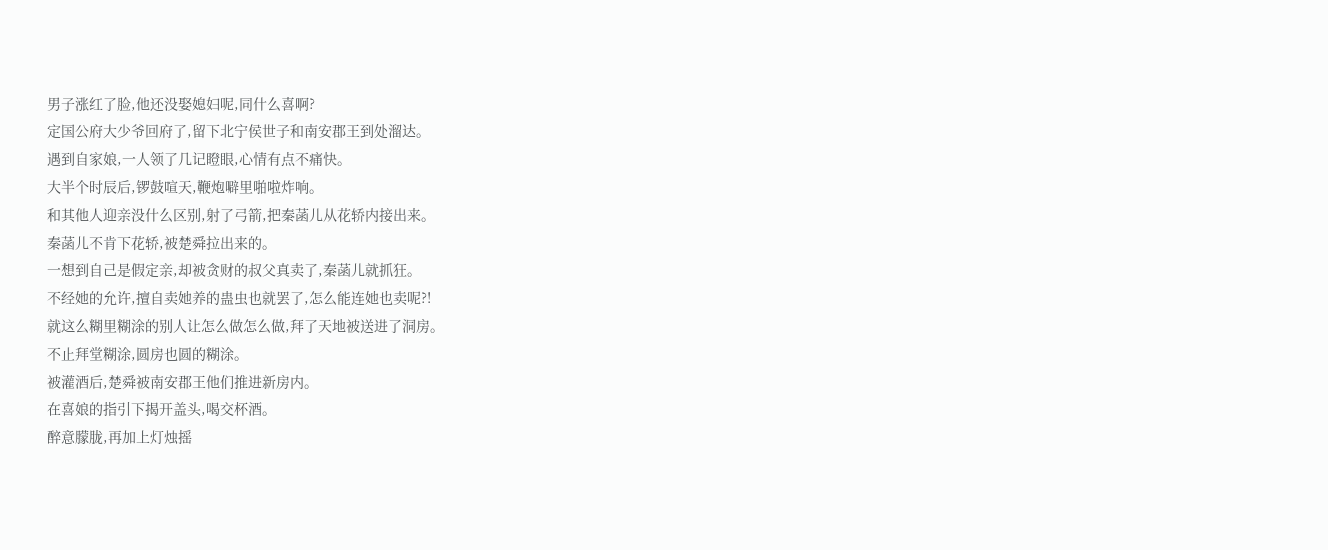男子涨红了脸,他还没娶媳妇呢,同什么喜啊?
定国公府大少爷回府了,留下北宁侯世子和南安郡王到处溜达。
遇到自家娘,一人领了几记瞪眼,心情有点不痛快。
大半个时辰后,锣鼓喧天,鞭炮噼里啪啦炸响。
和其他人迎亲没什么区别,射了弓箭,把秦菡儿从花轿内接出来。
秦菡儿不肯下花轿,被楚舜拉出来的。
一想到自己是假定亲,却被贪财的叔父真卖了,秦菡儿就抓狂。
不经她的允许,擅自卖她养的蛊虫也就罢了,怎么能连她也卖呢?!
就这么糊里糊涂的别人让怎么做怎么做,拜了天地被送进了洞房。
不止拜堂糊涂,圆房也圆的糊涂。
被灌酒后,楚舜被南安郡王他们推进新房内。
在喜娘的指引下揭开盖头,喝交杯酒。
醉意朦胧,再加上灯烛摇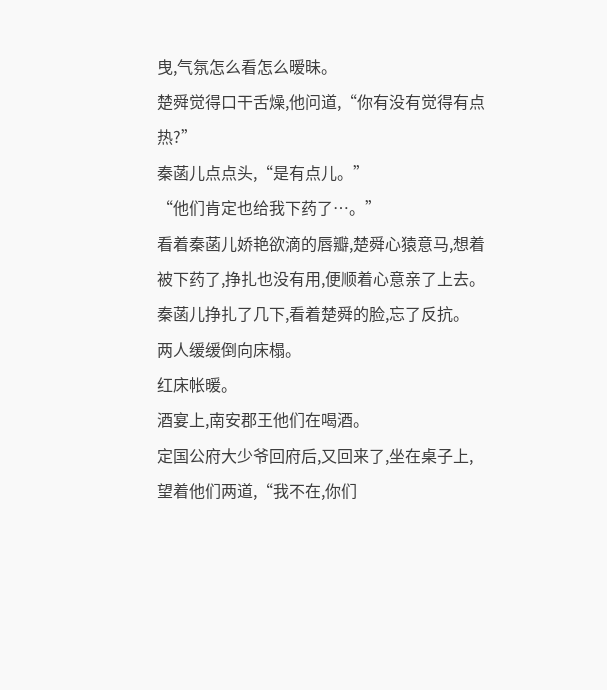曳,气氛怎么看怎么暧昧。
楚舜觉得口干舌燥,他问道,“你有没有觉得有点热?”
秦菡儿点点头,“是有点儿。”
“他们肯定也给我下药了…。”
看着秦菡儿娇艳欲滴的唇瓣,楚舜心猿意马,想着被下药了,挣扎也没有用,便顺着心意亲了上去。
秦菡儿挣扎了几下,看着楚舜的脸,忘了反抗。
两人缓缓倒向床榻。
红床帐暖。
酒宴上,南安郡王他们在喝酒。
定国公府大少爷回府后,又回来了,坐在桌子上,望着他们两道,“我不在,你们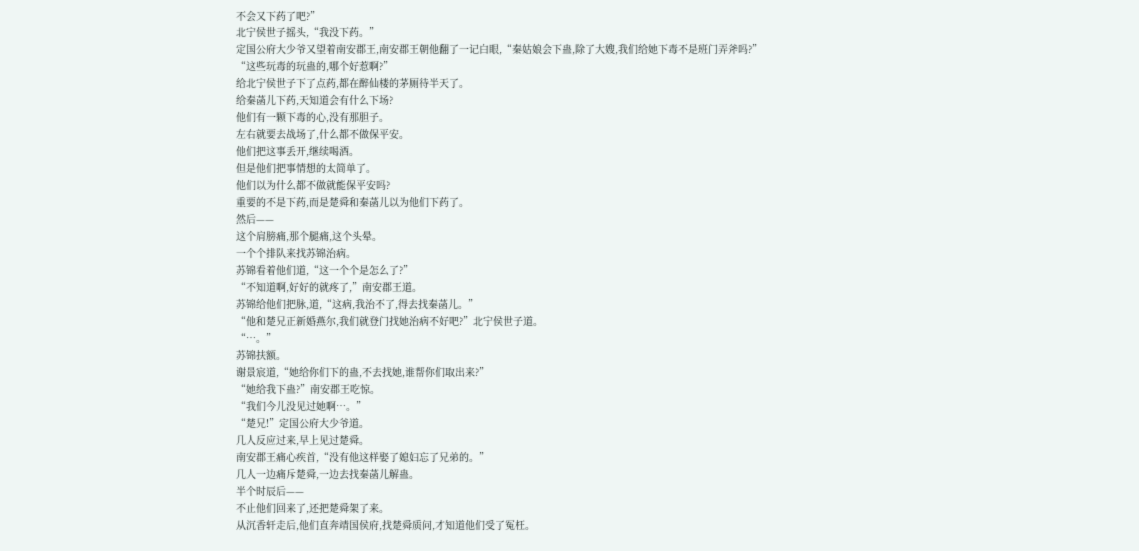不会又下药了吧?”
北宁侯世子摇头,“我没下药。”
定国公府大少爷又望着南安郡王,南安郡王朝他翻了一记白眼,“秦姑娘会下蛊,除了大嫂,我们给她下毒不是班门弄斧吗?”
“这些玩毒的玩蛊的,哪个好惹啊?”
给北宁侯世子下了点药,都在醉仙楼的茅厕待半天了。
给秦菡儿下药,天知道会有什么下场?
他们有一颗下毒的心,没有那胆子。
左右就要去战场了,什么都不做保平安。
他们把这事丢开,继续喝酒。
但是他们把事情想的太简单了。
他们以为什么都不做就能保平安吗?
重要的不是下药,而是楚舜和秦菡儿以为他们下药了。
然后——
这个肩膀痛,那个腿痛,这个头晕。
一个个排队来找苏锦治病。
苏锦看着他们道,“这一个个是怎么了?”
“不知道啊,好好的就疼了,”南安郡王道。
苏锦给他们把脉,道,“这病,我治不了,得去找秦菡儿。”
“他和楚兄正新婚燕尔,我们就登门找她治病不好吧?”北宁侯世子道。
“…。”
苏锦扶额。
谢景宸道,“她给你们下的蛊,不去找她,谁帮你们取出来?”
“她给我下蛊?”南安郡王吃惊。
“我们今儿没见过她啊…。”
“楚兄!”定国公府大少爷道。
几人反应过来,早上见过楚舜。
南安郡王痛心疾首,“没有他这样娶了媳妇忘了兄弟的。”
几人一边痛斥楚舜,一边去找秦菡儿解蛊。
半个时辰后——
不止他们回来了,还把楚舜架了来。
从沉香轩走后,他们直奔靖国侯府,找楚舜质问,才知道他们受了冤枉。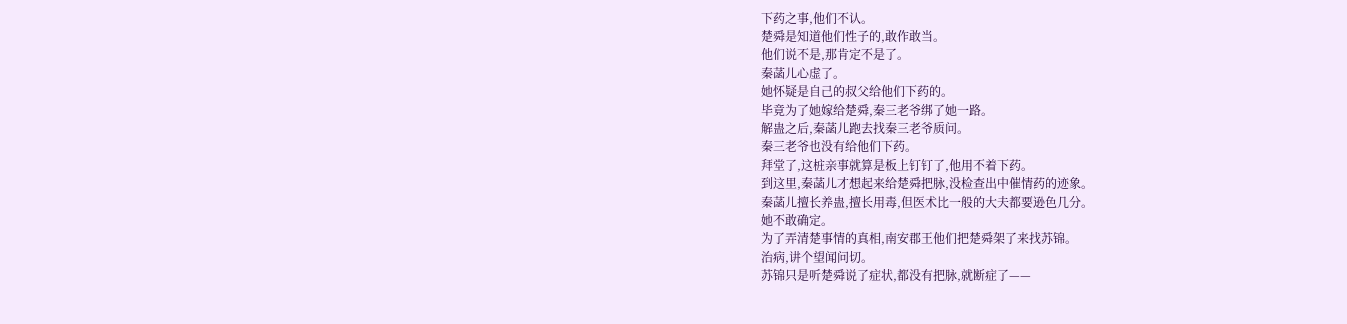下药之事,他们不认。
楚舜是知道他们性子的,敢作敢当。
他们说不是,那肯定不是了。
秦菡儿心虚了。
她怀疑是自己的叔父给他们下药的。
毕竟为了她嫁给楚舜,秦三老爷绑了她一路。
解蛊之后,秦菡儿跑去找秦三老爷质问。
秦三老爷也没有给他们下药。
拜堂了,这桩亲事就算是板上钉钉了,他用不着下药。
到这里,秦菡儿才想起来给楚舜把脉,没检查出中催情药的迹象。
秦菡儿擅长养蛊,擅长用毒,但医术比一般的大夫都要逊色几分。
她不敢确定。
为了弄清楚事情的真相,南安郡王他们把楚舜架了来找苏锦。
治病,讲个望闻问切。
苏锦只是听楚舜说了症状,都没有把脉,就断症了——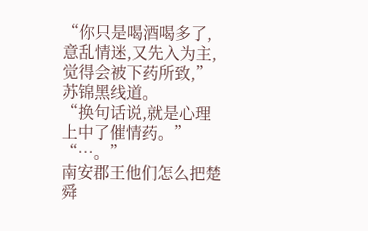“你只是喝酒喝多了,意乱情迷,又先入为主,觉得会被下药所致,”苏锦黑线道。
“换句话说,就是心理上中了催情药。”
“…。”
南安郡王他们怎么把楚舜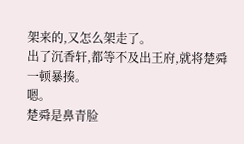架来的,又怎么架走了。
出了沉香轩,都等不及出王府,就将楚舜一顿暴揍。
嗯。
楚舜是鼻青脸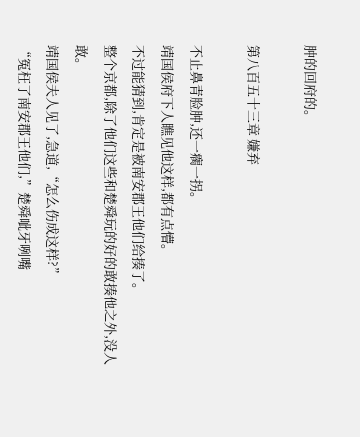肿的回府的。

第八百五十三章 嫌弃

不止鼻青脸肿,还一瘸一拐。
靖国侯府下人瞧见他这样,都有点懵。
不过能猜到,肯定是被南安郡王他们给揍了。
整个京都,除了他们这些和楚舜玩的好的敢揍他之外,没人敢。
靖国侯夫人见了,急道,“怎么伤成这样?”
“冤枉了南安郡王他们,”楚舜呲牙咧嘴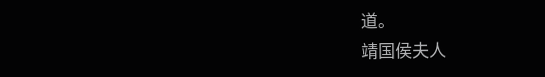道。
靖国侯夫人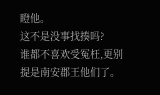瞪他。
这不是没事找揍吗?
谁都不喜欢受冤枉,更别提是南安郡王他们了。